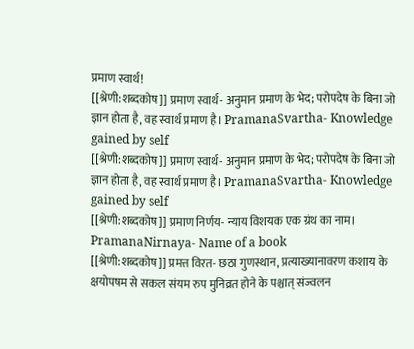प्रमाण स्वार्थ!
[[श्रेणी:शब्दकोष]] प्रमाण स्वार्थ- अनुमान प्रमाण के भेद; परोपदेष के बिना जो ज्ञान होता है, वह स्वार्थ प्रमाण है। PramanaSvartha- Knowledge gained by self
[[श्रेणी:शब्दकोष]] प्रमाण स्वार्थ- अनुमान प्रमाण के भेद; परोपदेष के बिना जो ज्ञान होता है, वह स्वार्थ प्रमाण है। PramanaSvartha- Knowledge gained by self
[[श्रेणी:शब्दकोष]] प्रमाण निर्णय- न्याय विशयक एक ग्रंथ का नाम। PramanaNirnaya- Name of a book
[[श्रेणी:शब्दकोष]] प्रमत्त विरत- छठा गुणस्थान, प्रत्याख्यानावरण कशाय के क्षयोपषम से सकल संयम रुप मुनिव्रत होने के पश्चात् संज्वलन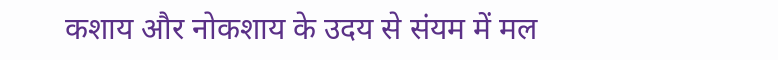कशाय और नोकशाय के उदय से संयम में मल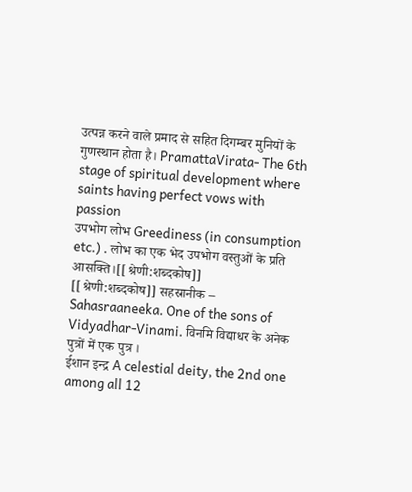उत्पन्न करने वाले प्रमाद से सहित दिगम्बर मुनियों के गुणस्थान होता है। PramattaVirata- The 6th stage of spiritual development where saints having perfect vows with passion
उपभोग लोभ Greediness (in consumption etc.) . लोभ का एक भेद उपभोग वस्तुओं के प्रति आसक्ति।[[श्रेणी:शब्दकोष]]
[[श्रेणी:शब्दकोष]] सहस्रानीक – Sahasraaneeka. One of the sons of Vidyadhar-Vinami. विनमि विद्याधर के अनेक पुत्रों में एक पुत्र ।
ईशान इन्द्र A celestial deity, the 2nd one among all 12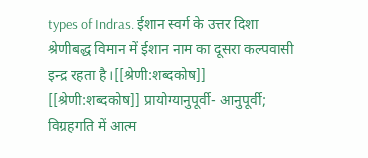types of Indras. ईशान स्वर्ग के उत्तर दिशा श्रेणीबद्ध विमान में ईशान नाम का दूसरा कल्पवासी इन्द्र रहता है।[[श्रेणी:शब्दकोष]]
[[श्रेणी:शब्दकोष]] प्रायोग्यानुपूर्वी- आनुपूर्वी; विग्रहगति में आत्म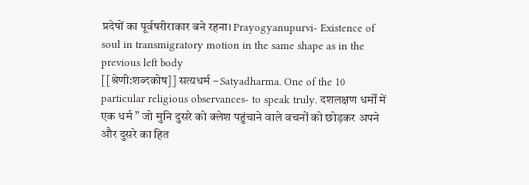प्रदेषों का पूर्वषरीराकार बने रहना। Prayogyanupurvi- Existence of soul in transmigratory motion in the same shape as in the previous left body
[[श्रेणी:शब्दकोष]] सत्यधर्म – Satyadharma. One of the 10 particular religious observances- to speak truly. दशलक्षण धर्मों में एक धर्म ” जो मुनि दुसरे को क्लेश पहुंचाने वाले वचनों को छोड़कर अपने और दुसरे का हित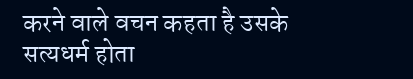करने वाले वचन कहता है उसके सत्यधर्म होता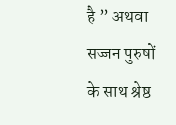है ” अथवा सज्जन पुरुषों के साथ श्रेष्ठ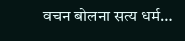वचन बोलना सत्य धर्म…